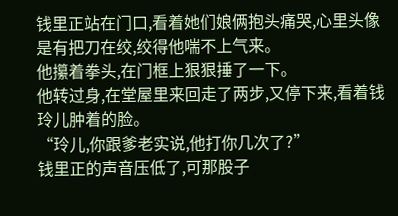钱里正站在门口,看着她们娘俩抱头痛哭,心里头像是有把刀在绞,绞得他喘不上气来。
他攥着拳头,在门框上狠狠捶了一下。
他转过身,在堂屋里来回走了两步,又停下来,看着钱玲儿肿着的脸。
“玲儿,你跟爹老实说,他打你几次了?”
钱里正的声音压低了,可那股子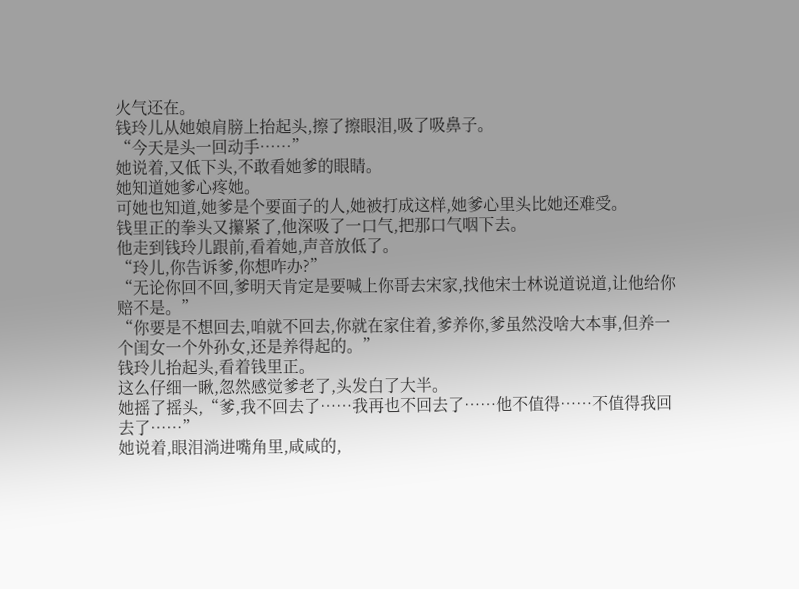火气还在。
钱玲儿从她娘肩膀上抬起头,擦了擦眼泪,吸了吸鼻子。
“今天是头一回动手……”
她说着,又低下头,不敢看她爹的眼睛。
她知道她爹心疼她。
可她也知道,她爹是个要面子的人,她被打成这样,她爹心里头比她还难受。
钱里正的拳头又攥紧了,他深吸了一口气,把那口气咽下去。
他走到钱玲儿跟前,看着她,声音放低了。
“玲儿,你告诉爹,你想咋办?”
“无论你回不回,爹明天肯定是要喊上你哥去宋家,找他宋士林说道说道,让他给你赔不是。”
“你要是不想回去,咱就不回去,你就在家住着,爹养你,爹虽然没啥大本事,但养一个闺女一个外孙女,还是养得起的。”
钱玲儿抬起头,看着钱里正。
这么仔细一瞅,忽然感觉爹老了,头发白了大半。
她摇了摇头,“爹,我不回去了……我再也不回去了……他不值得……不值得我回去了……”
她说着,眼泪淌进嘴角里,咸咸的,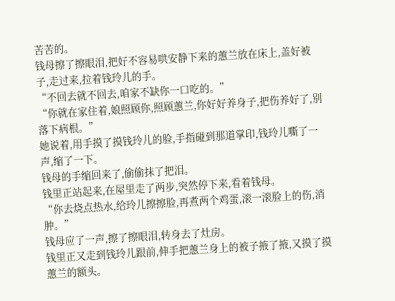苦苦的。
钱母擦了擦眼泪,把好不容易哄安静下来的蕙兰放在床上,盖好被子,走过来,拉着钱玲儿的手。
“不回去就不回去,咱家不缺你一口吃的。”
“你就在家住着,娘照顾你,照顾蕙兰,你好好养身子,把伤养好了,别落下病根。”
她说着,用手摸了摸钱玲儿的脸,手指碰到那道掌印,钱玲儿嘶了一声,缩了一下。
钱母的手缩回来了,偷偷抹了把泪。
钱里正站起来,在屋里走了两步,突然停下来,看着钱母。
“你去烧点热水,给玲儿擦擦脸,再煮两个鸡蛋,滚一滚脸上的伤,消肿。”
钱母应了一声,擦了擦眼泪,转身去了灶房。
钱里正又走到钱玲儿跟前,伸手把蕙兰身上的被子掖了掖,又摸了摸蕙兰的额头。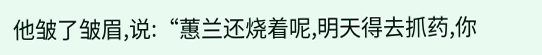他皱了皱眉,说:“蕙兰还烧着呢,明天得去抓药,你